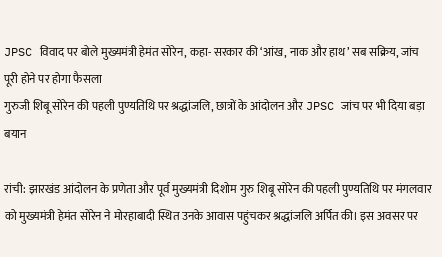JPSC विवाद पर बोले मुख्यमंत्री हेमंत सोरेन, कहा- सरकार की ‘आंख, नाक और हाथ’ सब सक्रिय, जांच पूरी होने पर होगा फैसला
गुरुजी शिबू सोरेन की पहली पुण्यतिथि पर श्रद्धांजलि, छात्रों के आंदोलन और JPSC जांच पर भी दिया बड़ा बयान

रांची: झारखंड आंदोलन के प्रणेता और पूर्व मुख्यमंत्री दिशोम गुरु शिबू सोरेन की पहली पुण्यतिथि पर मंगलवार को मुख्यमंत्री हेमंत सोरेन ने मोरहाबादी स्थित उनके आवास पहुंचकर श्रद्धांजलि अर्पित की। इस अवसर पर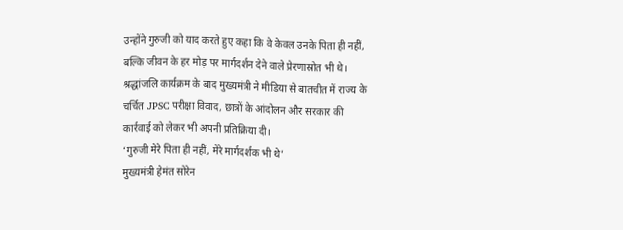उन्होंने गुरुजी को याद करते हुए कहा कि वे केवल उनके पिता ही नहीं, बल्कि जीवन के हर मोड़ पर मार्गदर्शन देने वाले प्रेरणास्रोत भी थे। श्रद्धांजलि कार्यक्रम के बाद मुख्यमंत्री ने मीडिया से बातचीत में राज्य के चर्चित JPSC परीक्षा विवाद, छात्रों के आंदोलन और सरकार की कार्रवाई को लेकर भी अपनी प्रतिक्रिया दी।
‘गुरुजी मेरे पिता ही नहीं, मेरे मार्गदर्शक भी थे’
मुख्यमंत्री हेमंत सोरेन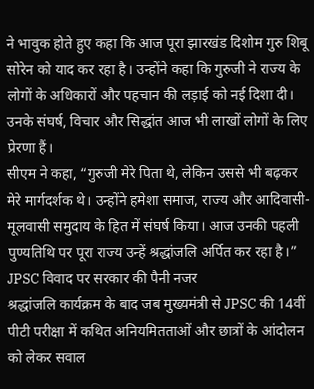ने भावुक होते हुए कहा कि आज पूरा झारखंड दिशोम गुरु शिबू सोरेन को याद कर रहा है। उन्होंने कहा कि गुरुजी ने राज्य के लोगों के अधिकारों और पहचान की लड़ाई को नई दिशा दी। उनके संघर्ष, विचार और सिद्धांत आज भी लाखों लोगों के लिए प्रेरणा हैं।
सीएम ने कहा, “गुरुजी मेरे पिता थे, लेकिन उससे भी बढ़कर मेरे मार्गदर्शक थे। उन्होंने हमेशा समाज, राज्य और आदिवासी-मूलवासी समुदाय के हित में संघर्ष किया। आज उनकी पहली पुण्यतिथि पर पूरा राज्य उन्हें श्रद्धांजलि अर्पित कर रहा है।”
JPSC विवाद पर सरकार की पैनी नजर
श्रद्धांजलि कार्यक्रम के बाद जब मुख्यमंत्री से JPSC की 14वीं पीटी परीक्षा में कथित अनियमितताओं और छात्रों के आंदोलन को लेकर सवाल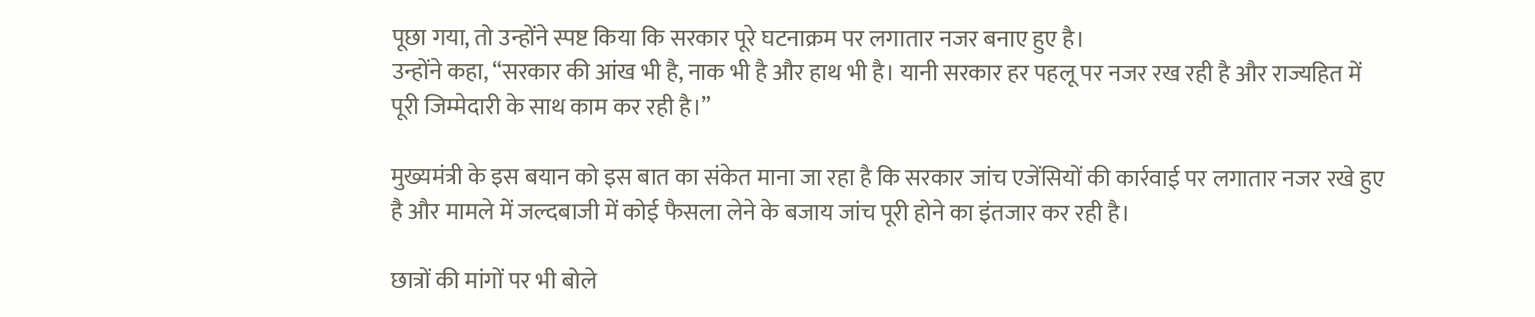पूछा गया, तो उन्होंने स्पष्ट किया कि सरकार पूरे घटनाक्रम पर लगातार नजर बनाए हुए है।
उन्होंने कहा, “सरकार की आंख भी है, नाक भी है और हाथ भी है। यानी सरकार हर पहलू पर नजर रख रही है और राज्यहित में पूरी जिम्मेदारी के साथ काम कर रही है।”

मुख्यमंत्री के इस बयान को इस बात का संकेत माना जा रहा है कि सरकार जांच एजेंसियों की कार्रवाई पर लगातार नजर रखे हुए है और मामले में जल्दबाजी में कोई फैसला लेने के बजाय जांच पूरी होने का इंतजार कर रही है।

छात्रों की मांगों पर भी बोले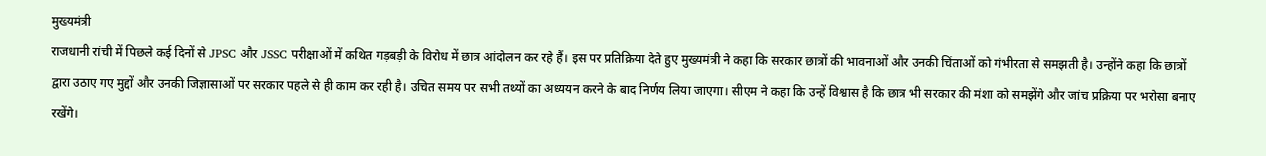मुख्यमंत्री
राजधानी रांची में पिछले कई दिनों से JPSC और JSSC परीक्षाओं में कथित गड़बड़ी के विरोध में छात्र आंदोलन कर रहे हैं। इस पर प्रतिक्रिया देते हुए मुख्यमंत्री ने कहा कि सरकार छात्रों की भावनाओं और उनकी चिंताओं को गंभीरता से समझती है। उन्होंने कहा कि छात्रों द्वारा उठाए गए मुद्दों और उनकी जिज्ञासाओं पर सरकार पहले से ही काम कर रही है। उचित समय पर सभी तथ्यों का अध्ययन करने के बाद निर्णय लिया जाएगा। सीएम ने कहा कि उन्हें विश्वास है कि छात्र भी सरकार की मंशा को समझेंगे और जांच प्रक्रिया पर भरोसा बनाए रखेंगे।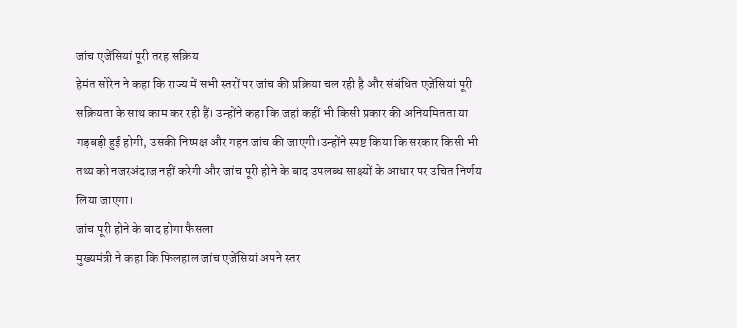जांच एजेंसियां पूरी तरह सक्रिय
हेमंत सोरेन ने कहा कि राज्य में सभी स्तरों पर जांच की प्रक्रिया चल रही है और संबंधित एजेंसियां पूरी सक्रियता के साथ काम कर रही हैं। उन्होंने कहा कि जहां कहीं भी किसी प्रकार की अनियमितता या गड़बड़ी हुई होगी, उसकी निष्पक्ष और गहन जांच की जाएगी।उन्होंने स्पष्ट किया कि सरकार किसी भी तथ्य को नजरअंदाज नहीं करेगी और जांच पूरी होने के बाद उपलब्ध साक्ष्यों के आधार पर उचित निर्णय लिया जाएगा।
जांच पूरी होने के बाद होगा फैसला
मुख्यमंत्री ने कहा कि फिलहाल जांच एजेंसियां अपने स्तर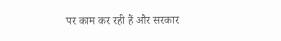पर काम कर रही हैं और सरकार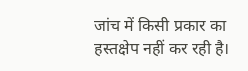जांच में किसी प्रकार का हस्तक्षेप नहीं कर रही है।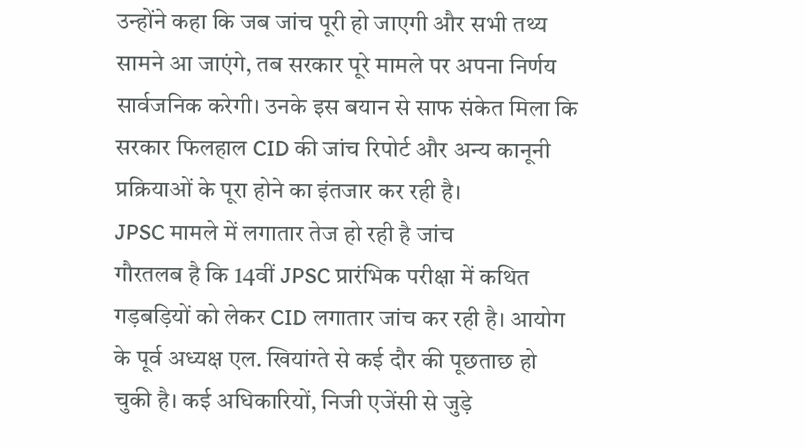उन्होंने कहा कि जब जांच पूरी हो जाएगी और सभी तथ्य सामने आ जाएंगे, तब सरकार पूरे मामले पर अपना निर्णय सार्वजनिक करेगी। उनके इस बयान से साफ संकेत मिला कि सरकार फिलहाल CID की जांच रिपोर्ट और अन्य कानूनी प्रक्रियाओं के पूरा होने का इंतजार कर रही है।
JPSC मामले में लगातार तेज हो रही है जांच
गौरतलब है कि 14वीं JPSC प्रारंभिक परीक्षा में कथित गड़बड़ियों को लेकर CID लगातार जांच कर रही है। आयोग के पूर्व अध्यक्ष एल. खियांग्ते से कई दौर की पूछताछ हो चुकी है। कई अधिकारियों, निजी एजेंसी से जुड़े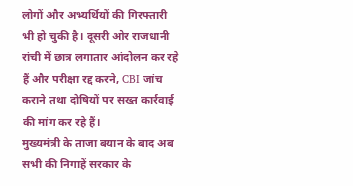लोगों और अभ्यर्थियों की गिरफ्तारी भी हो चुकी है। दूसरी ओर राजधानी रांची में छात्र लगातार आंदोलन कर रहे हैं और परीक्षा रद्द करने, CBI जांच कराने तथा दोषियों पर सख्त कार्रवाई की मांग कर रहे हैं।
मुख्यमंत्री के ताजा बयान के बाद अब सभी की निगाहें सरकार के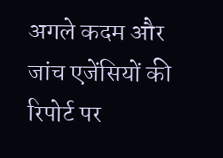अगले कदम और जांच एजेंसियों की रिपोर्ट पर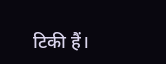टिकी हैं।